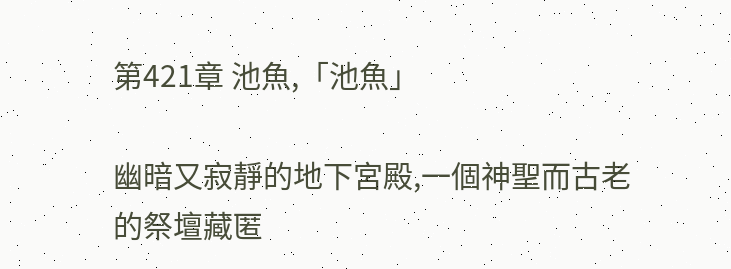第421章 池魚,「池魚」

幽暗又寂靜的地下宮殿,一個神聖而古老的祭壇藏匿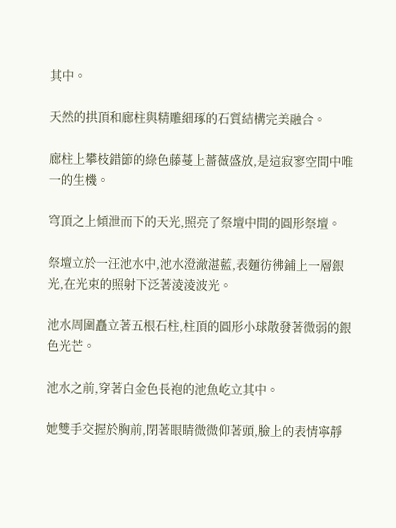其中。

天然的拱頂和廊柱與精雕細琢的石質結構完美融合。

廊柱上攀枝錯節的綠色藤蔓上薔薇盛放,是這寂寥空間中唯一的生機。

穹頂之上傾泄而下的天光,照亮了祭壇中間的圓形祭壇。

祭壇立於一汪池水中,池水澄澈湛藍,表麵彷彿鋪上一層銀光,在光束的照射下泛著淩淩波光。

池水周圍矗立著五根石柱,柱頂的圓形小球散發著微弱的銀色光芒。

池水之前,穿著白金色長袍的池魚屹立其中。

她雙手交握於胸前,閉著眼睛微微仰著頭,臉上的表情寧靜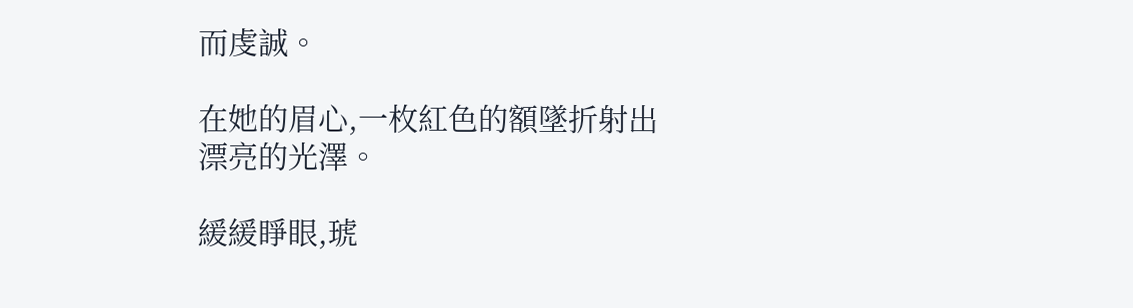而虔誠。

在她的眉心,一枚紅色的額墜折射出漂亮的光澤。

緩緩睜眼,琥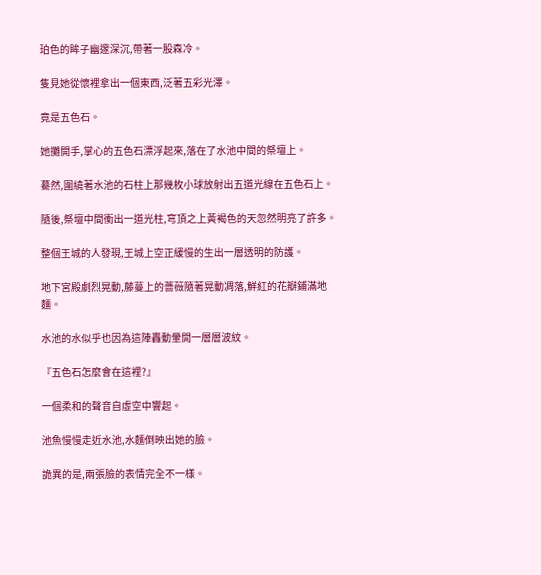珀色的眸子幽邃深沉,帶著一股森冷。

隻見她從懷裡拿出一個東西,泛著五彩光澤。

竟是五色石。

她攤開手,掌心的五色石漂浮起來,落在了水池中間的祭壇上。

驀然,圍繞著水池的石柱上那幾枚小球放射出五道光線在五色石上。

隨後,祭壇中間衝出一道光柱,穹頂之上黃褐色的天忽然明亮了許多。

整個王城的人發現,王城上空正緩慢的生出一層透明的防護。

地下宮殿劇烈晃動,藤蔓上的薔薇隨著晃動凋落,鮮紅的花瓣鋪滿地麵。

水池的水似乎也因為這陣轟動暈開一層層波紋。

『五色石怎麼會在這裡?』

一個柔和的聲音自虛空中響起。

池魚慢慢走近水池,水麵倒映出她的臉。

詭異的是,兩張臉的表情完全不一樣。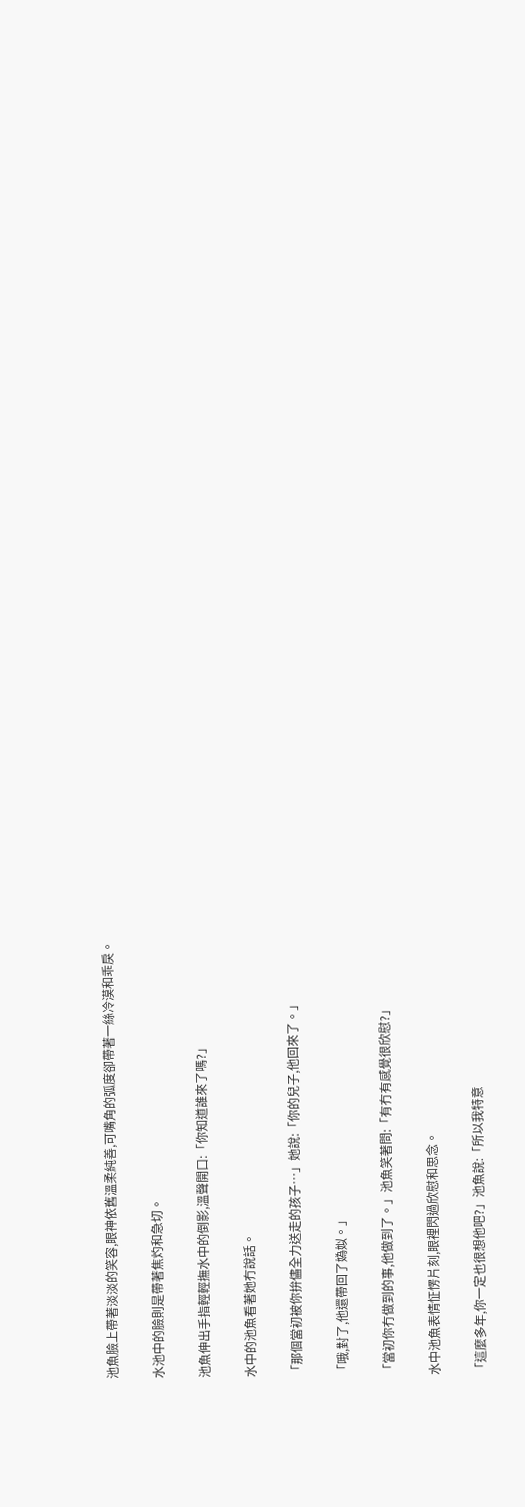池魚臉上帶著淡淡的笑容,眼神依舊溫柔純善,可嘴角的弧度卻帶著一絲冷漠和乖戾。

水池中的臉則是帶著焦灼和急切。

池魚伸出手指輕輕撫水中的倒影,溫聲開口:「你知道誰來了嗎?」

水中的池魚看著她冇說話。

「那個當初被你拚儘全力送走的孩子…」她說:「你的兒子,他回來了。」

「哦,對了,他還帶回了媯姒。」

「當初你冇做到的事,他做到了。」池魚笑著問:「有冇有感覺很欣慰?」

水中池魚表情怔愣片刻,眼裡閃過欣慰和思念。

「這麼多年,你一定也很想他吧?」池魚說:「所以我特意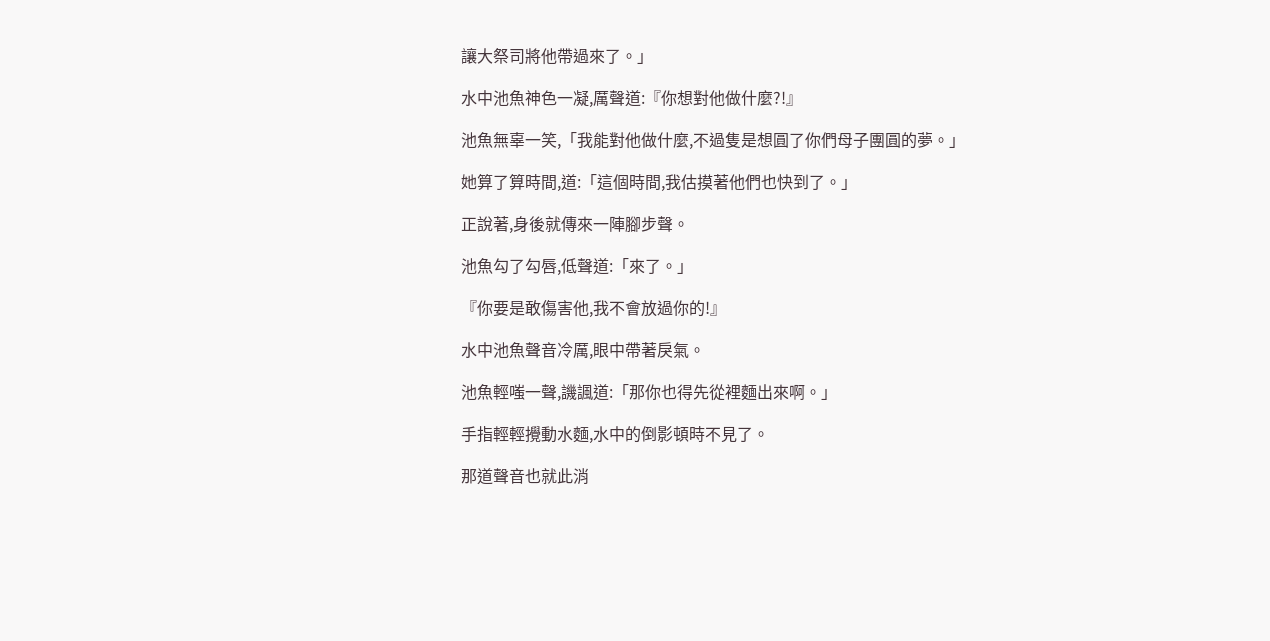讓大祭司將他帶過來了。」

水中池魚神色一凝,厲聲道:『你想對他做什麼?!』

池魚無辜一笑,「我能對他做什麼,不過隻是想圓了你們母子團圓的夢。」

她算了算時間,道:「這個時間,我估摸著他們也快到了。」

正說著,身後就傳來一陣腳步聲。

池魚勾了勾唇,低聲道:「來了。」

『你要是敢傷害他,我不會放過你的!』

水中池魚聲音冷厲,眼中帶著戾氣。

池魚輕嗤一聲,譏諷道:「那你也得先從裡麵出來啊。」

手指輕輕攪動水麵,水中的倒影頓時不見了。

那道聲音也就此消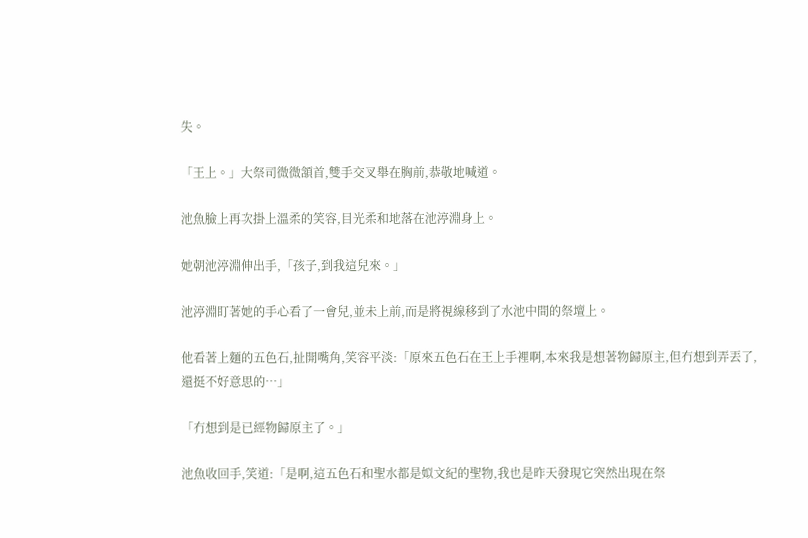失。

「王上。」大祭司微微頷首,雙手交叉舉在胸前,恭敬地喊道。

池魚臉上再次掛上溫柔的笑容,目光柔和地落在池渟淵身上。

她朝池渟淵伸出手,「孩子,到我這兒來。」

池渟淵盯著她的手心看了一會兒,並未上前,而是將視線移到了水池中間的祭壇上。

他看著上麵的五色石,扯開嘴角,笑容平淡:「原來五色石在王上手裡啊,本來我是想著物歸原主,但冇想到弄丟了,還挺不好意思的…」

「冇想到是已經物歸原主了。」

池魚收回手,笑道:「是啊,這五色石和聖水都是姒文紀的聖物,我也是昨天發現它突然出現在祭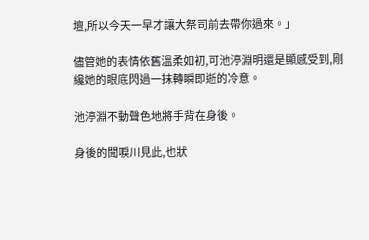壇,所以今天一早才讓大祭司前去帶你過來。」

儘管她的表情依舊溫柔如初,可池渟淵明還是顯感受到,剛纔她的眼底閃過一抹轉瞬即逝的冷意。

池渟淵不動聲色地將手背在身後。

身後的聞唳川見此,也狀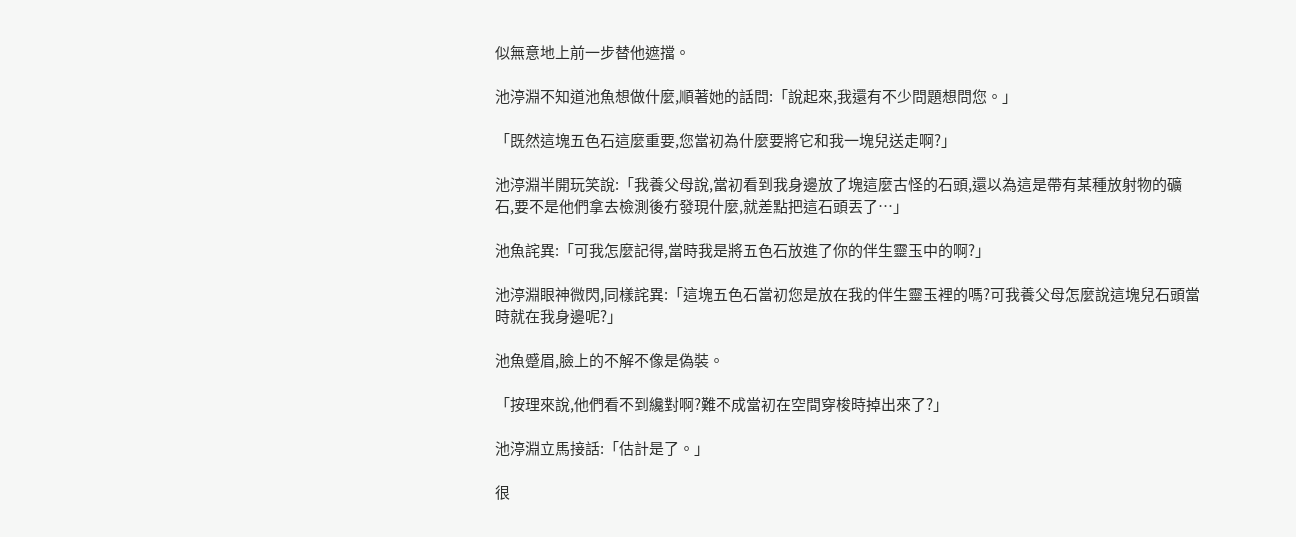似無意地上前一步替他遮擋。

池渟淵不知道池魚想做什麼,順著她的話問:「說起來,我還有不少問題想問您。」

「既然這塊五色石這麼重要,您當初為什麼要將它和我一塊兒送走啊?」

池渟淵半開玩笑說:「我養父母說,當初看到我身邊放了塊這麼古怪的石頭,還以為這是帶有某種放射物的礦石,要不是他們拿去檢測後冇發現什麼,就差點把這石頭丟了…」

池魚詫異:「可我怎麼記得,當時我是將五色石放進了你的伴生靈玉中的啊?」

池渟淵眼神微閃,同樣詫異:「這塊五色石當初您是放在我的伴生靈玉裡的嗎?可我養父母怎麼說這塊兒石頭當時就在我身邊呢?」

池魚蹙眉,臉上的不解不像是偽裝。

「按理來說,他們看不到纔對啊?難不成當初在空間穿梭時掉出來了?」

池渟淵立馬接話:「估計是了。」

很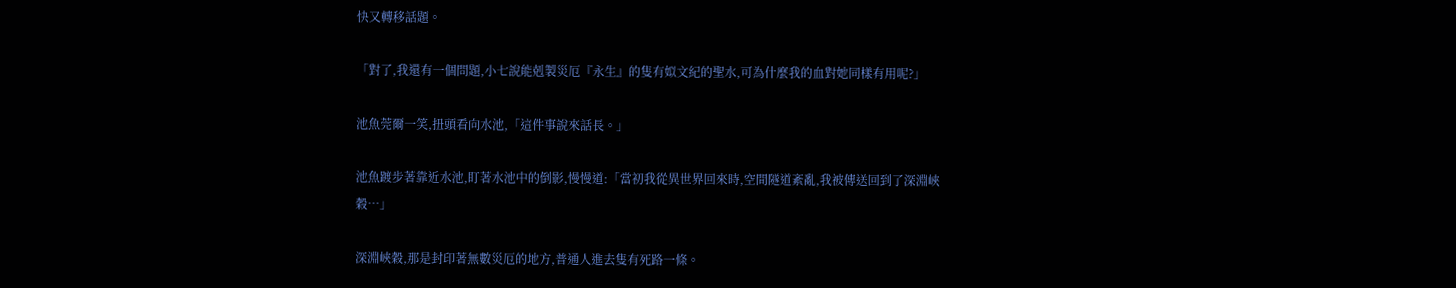快又轉移話題。

「對了,我還有一個問題,小七說能剋製災厄『永生』的隻有姒文紀的聖水,可為什麼我的血對她同樣有用呢?」

池魚莞爾一笑,扭頭看向水池,「這件事說來話長。」

池魚踱步著靠近水池,盯著水池中的倒影,慢慢道:「當初我從異世界回來時,空間隧道紊亂,我被傳送回到了深淵峽穀…」

深淵峽穀,那是封印著無數災厄的地方,普通人進去隻有死路一條。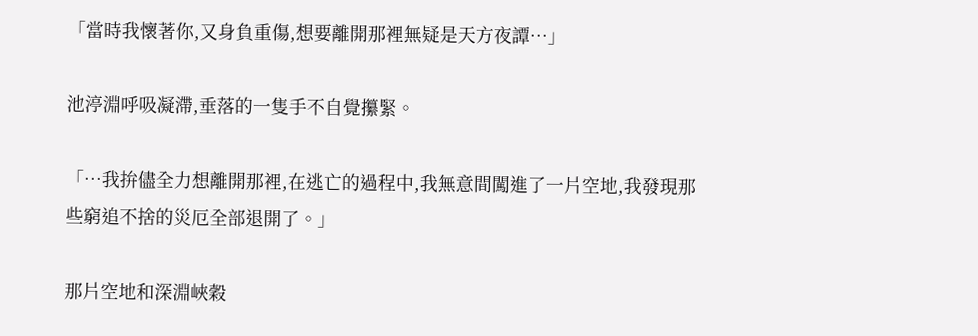「當時我懷著你,又身負重傷,想要離開那裡無疑是天方夜譚…」

池渟淵呼吸凝滯,垂落的一隻手不自覺攥緊。

「…我拚儘全力想離開那裡,在逃亡的過程中,我無意間闖進了一片空地,我發現那些窮追不捨的災厄全部退開了。」

那片空地和深淵峽穀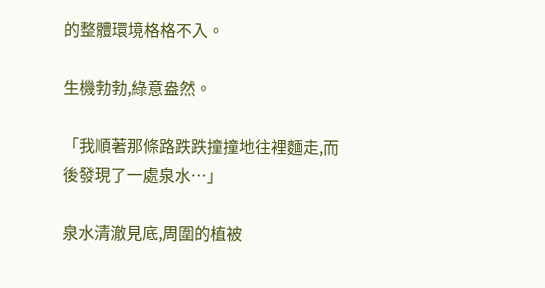的整體環境格格不入。

生機勃勃,綠意盎然。

「我順著那條路跌跌撞撞地往裡麵走,而後發現了一處泉水…」

泉水清澈見底,周圍的植被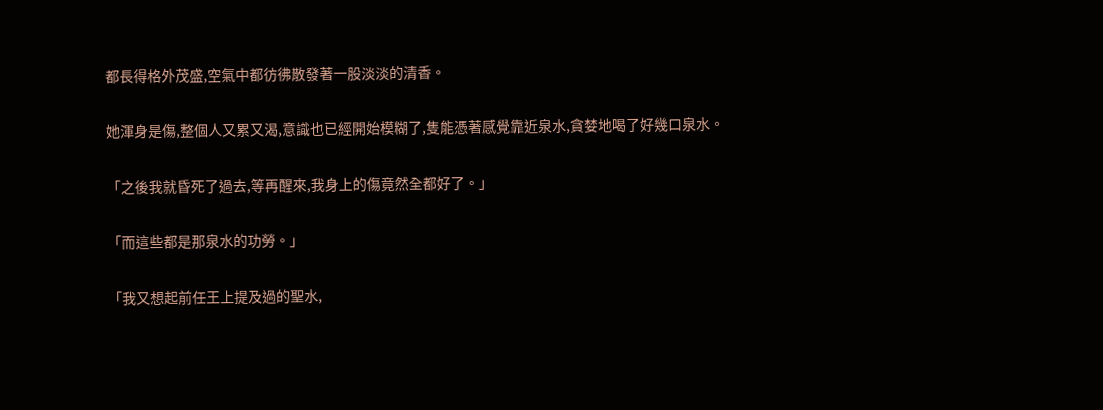都長得格外茂盛,空氣中都彷彿散發著一股淡淡的清香。

她渾身是傷,整個人又累又渴,意識也已經開始模糊了,隻能憑著感覺靠近泉水,貪婪地喝了好幾口泉水。

「之後我就昏死了過去,等再醒來,我身上的傷竟然全都好了。」

「而這些都是那泉水的功勞。」

「我又想起前任王上提及過的聖水,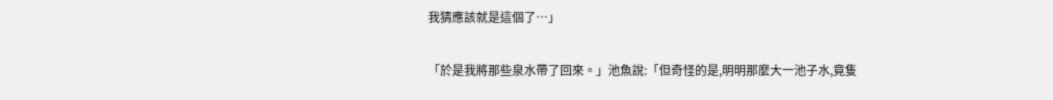我猜應該就是這個了…」

「於是我將那些泉水帶了回來。」池魚說:「但奇怪的是,明明那麼大一池子水,竟隻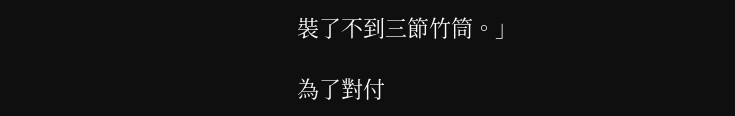裝了不到三節竹筒。」

為了對付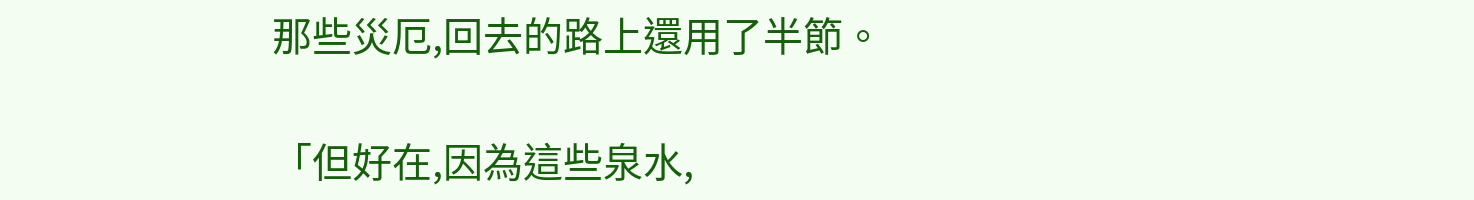那些災厄,回去的路上還用了半節。

「但好在,因為這些泉水,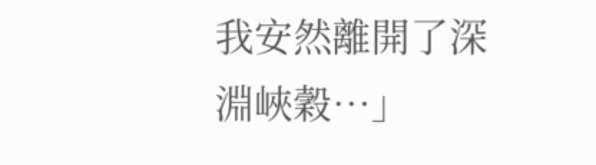我安然離開了深淵峽穀…」